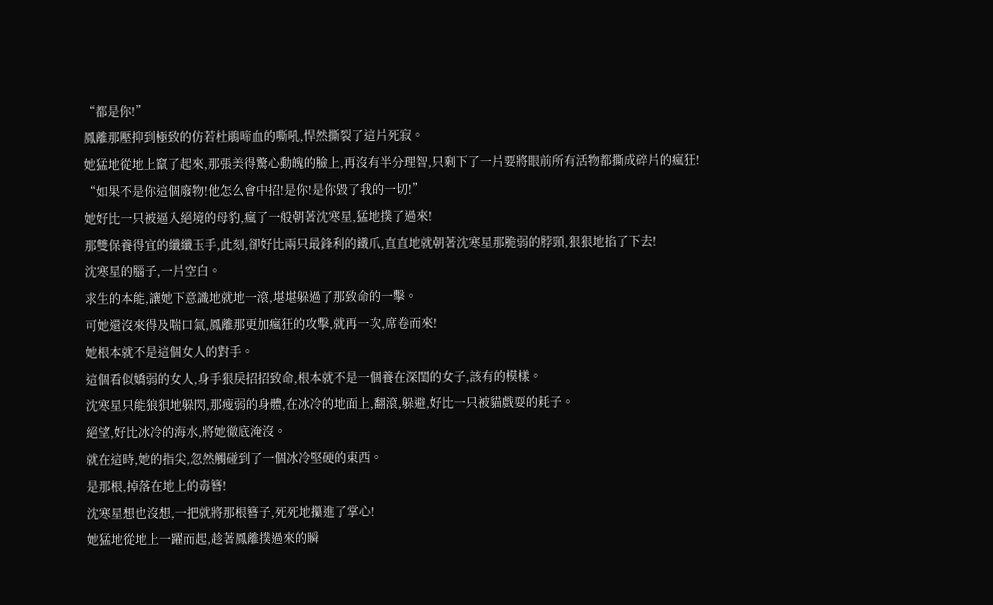“都是你!”
鳳離那壓抑到極致的仿若杜鵑啼血的嘶吼,悍然撕裂了這片死寂。
她猛地從地上竄了起來,那張美得驚心動魄的臉上,再沒有半分理智,只剩下了一片要將眼前所有活物都撕成碎片的瘋狂!
“如果不是你這個廢物!他怎么會中招!是你!是你毀了我的一切!”
她好比一只被逼入絕境的母豹,瘋了一般朝著沈寒星,猛地撲了過來!
那雙保養得宜的纖纖玉手,此刻,卻好比兩只最鋒利的鐵爪,直直地就朝著沈寒星那脆弱的脖頸,狠狠地掐了下去!
沈寒星的腦子,一片空白。
求生的本能,讓她下意識地就地一滾,堪堪躲過了那致命的一擊。
可她還沒來得及喘口氣,鳳離那更加瘋狂的攻擊,就再一次,席卷而來!
她根本就不是這個女人的對手。
這個看似嬌弱的女人,身手狠戾招招致命,根本就不是一個養在深閨的女子,該有的模樣。
沈寒星只能狼狽地躲閃,那瘦弱的身體,在冰冷的地面上,翻滾,躲避,好比一只被貓戲耍的耗子。
絕望,好比冰冷的海水,將她徹底淹沒。
就在這時,她的指尖,忽然觸碰到了一個冰冷堅硬的東西。
是那根,掉落在地上的毒簪!
沈寒星想也沒想,一把就將那根簪子,死死地攥進了掌心!
她猛地從地上一躍而起,趁著鳳離撲過來的瞬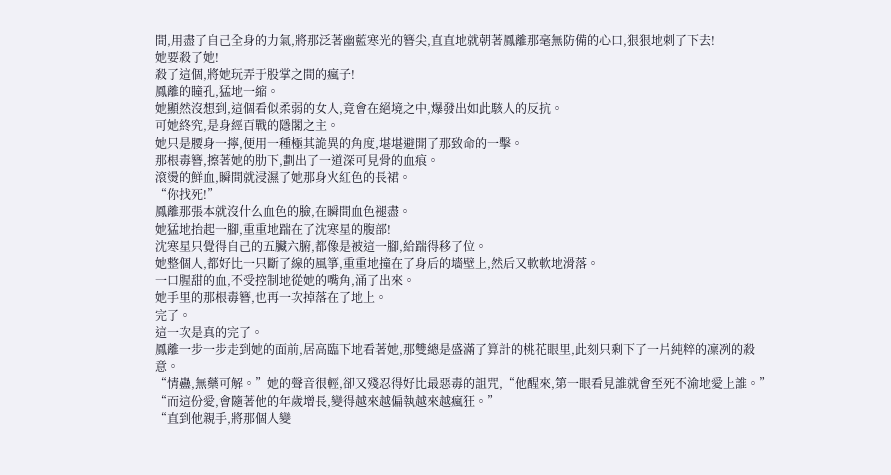間,用盡了自己全身的力氣,將那泛著幽藍寒光的簪尖,直直地就朝著鳳離那毫無防備的心口,狠狠地刺了下去!
她要殺了她!
殺了這個,將她玩弄于股掌之間的瘋子!
鳳離的瞳孔,猛地一縮。
她顯然沒想到,這個看似柔弱的女人,竟會在絕境之中,爆發出如此駭人的反抗。
可她終究,是身經百戰的隱閣之主。
她只是腰身一擰,便用一種極其詭異的角度,堪堪避開了那致命的一擊。
那根毒簪,擦著她的肋下,劃出了一道深可見骨的血痕。
滾燙的鮮血,瞬間就浸濕了她那身火紅色的長裙。
“你找死!”
鳳離那張本就沒什么血色的臉,在瞬間血色褪盡。
她猛地抬起一腳,重重地踹在了沈寒星的腹部!
沈寒星只覺得自己的五臟六腑,都像是被這一腳,給踹得移了位。
她整個人,都好比一只斷了線的風箏,重重地撞在了身后的墻壁上,然后又軟軟地滑落。
一口腥甜的血,不受控制地從她的嘴角,涌了出來。
她手里的那根毒簪,也再一次掉落在了地上。
完了。
這一次是真的完了。
鳳離一步一步走到她的面前,居高臨下地看著她,那雙總是盛滿了算計的桃花眼里,此刻只剩下了一片純粹的凜冽的殺意。
“情蠱,無藥可解。”她的聲音很輕,卻又殘忍得好比最惡毒的詛咒,“他醒來,第一眼看見誰就會至死不渝地愛上誰。”
“而這份愛,會隨著他的年歲增長,變得越來越偏執越來越瘋狂。”
“直到他親手,將那個人變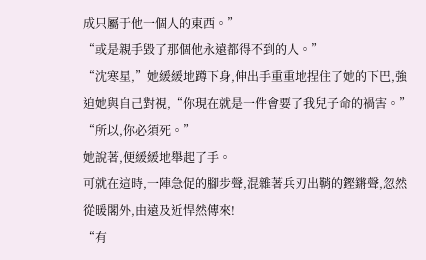成只屬于他一個人的東西。”
“或是親手毀了那個他永遠都得不到的人。”
“沈寒星,”她緩緩地蹲下身,伸出手重重地捏住了她的下巴,強迫她與自己對視,“你現在就是一件會要了我兒子命的禍害。”
“所以,你必須死。”
她說著,便緩緩地舉起了手。
可就在這時,一陣急促的腳步聲,混雜著兵刃出鞘的鏗鏘聲,忽然從暖閣外,由遠及近悍然傳來!
“有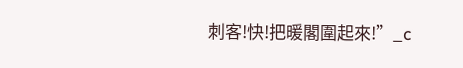刺客!快!把暖閣圍起來!”_c